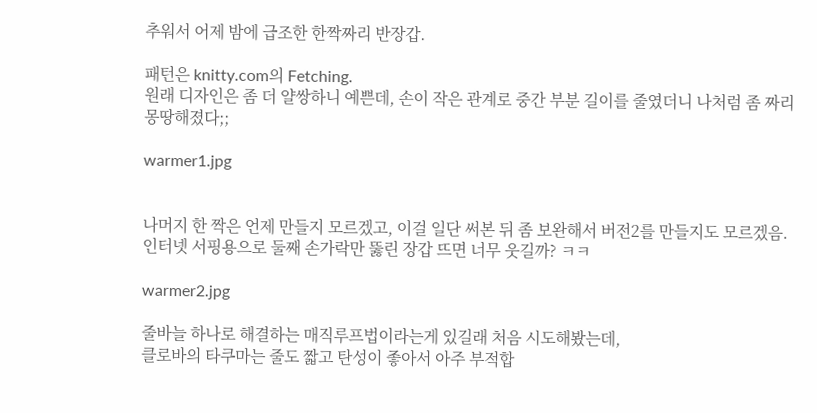추워서 어제 밤에 급조한 한짝짜리 반장갑.

패턴은 knitty.com의 Fetching.
원래 디자인은 좀 더 얄쌍하니 예쁜데, 손이 작은 관계로 중간 부분 길이를 줄였더니 나처럼 좀 짜리몽땅해졌다;;

warmer1.jpg


나머지 한 짝은 언제 만들지 모르겠고, 이걸 일단 써본 뒤 좀 보완해서 버전2를 만들지도 모르겠음.
인터넷 서핑용으로 둘째 손가락만 뚫린 장갑 뜨면 너무 웃길까? ㅋㅋ

warmer2.jpg

줄바늘 하나로 해결하는 매직루프법이라는게 있길래 처음 시도해봤는데,
클로바의 타쿠마는 줄도 짧고 탄성이 좋아서 아주 부적합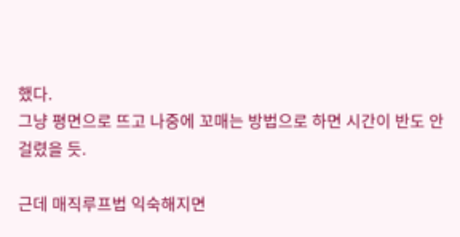했다.
그냥 평면으로 뜨고 나중에 꼬매는 방법으로 하면 시간이 반도 안 걸렸을 듯.

근데 매직루프법 익숙해지면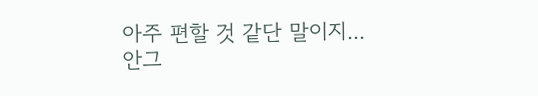아주 편할 것 같단 말이지...
안그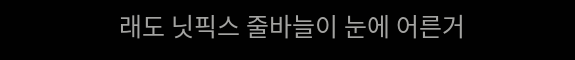래도 닛픽스 줄바늘이 눈에 어른거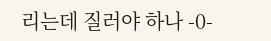리는데 질러야 하나 -0-